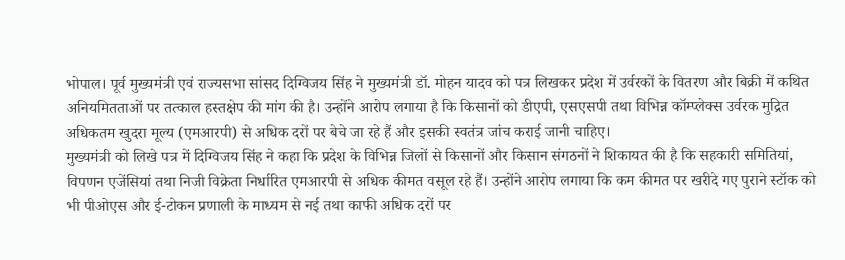भोपाल। पूर्व मुख्यमंत्री एवं राज्यसभा सांसद दिग्विजय सिंह ने मुख्यमंत्री डॉ. मोहन यादव को पत्र लिखकर प्रदेश में उर्वरकों के वितरण और बिक्री में कथित अनियमितताओं पर तत्काल हस्तक्षेप की मांग की है। उन्होंने आरोप लगाया है कि किसानों को डीएपी, एसएसपी तथा विभिन्न कॉम्प्लेक्स उर्वरक मुद्रित अधिकतम खुदरा मूल्य (एमआरपी) से अधिक दरों पर बेचे जा रहे हैं और इसकी स्वतंत्र जांच कराई जानी चाहिए।
मुख्यमंत्री को लिखे पत्र में दिग्विजय सिंह ने कहा कि प्रदेश के विभिन्न जिलों से किसानों और किसान संगठनों ने शिकायत की है कि सहकारी समितियां, विपणन एजेंसियां तथा निजी विक्रेता निर्धारित एमआरपी से अधिक कीमत वसूल रहे हैं। उन्होंने आरोप लगाया कि कम कीमत पर खरीदे गए पुराने स्टॉक को भी पीओएस और ई-टोकन प्रणाली के माध्यम से नई तथा काफी अधिक दरों पर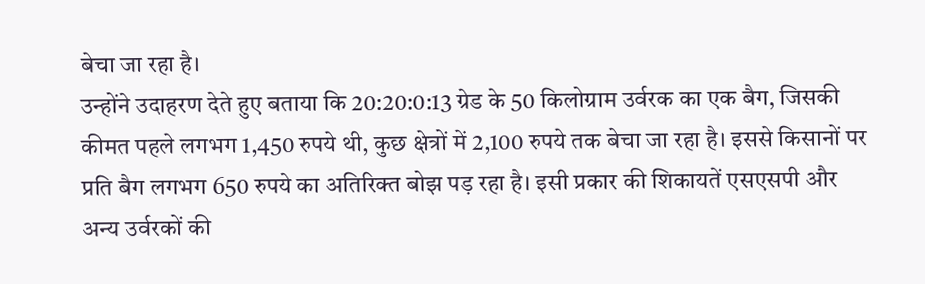बेचा जा रहा है।
उन्होंने उदाहरण देते हुए बताया कि 20:20:0:13 ग्रेड के 50 किलोग्राम उर्वरक का एक बैग, जिसकी कीमत पहले लगभग 1,450 रुपये थी, कुछ क्षेत्रों में 2,100 रुपये तक बेचा जा रहा है। इससे किसानों पर प्रति बैग लगभग 650 रुपये का अतिरिक्त बोझ पड़ रहा है। इसी प्रकार की शिकायतें एसएसपी और अन्य उर्वरकों की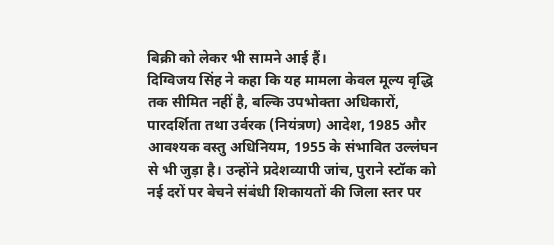बिक्री को लेकर भी सामने आई हैं।
दिग्विजय सिंह ने कहा कि यह मामला केवल मूल्य वृद्धि तक सीमित नहीं है, बल्कि उपभोक्ता अधिकारों, पारदर्शिता तथा उर्वरक (नियंत्रण) आदेश, 1985 और आवश्यक वस्तु अधिनियम, 1955 के संभावित उल्लंघन से भी जुड़ा है। उन्होंने प्रदेशव्यापी जांच, पुराने स्टॉक को नई दरों पर बेचने संबंधी शिकायतों की जिला स्तर पर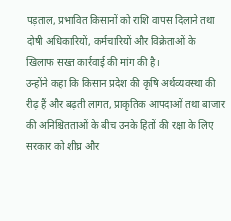पड़ताल, प्रभावित किसानों को राशि वापस दिलाने तथा दोषी अधिकारियों, कर्मचारियों और विक्रेताओं के खिलाफ सख्त कार्रवाई की मांग की है।
उन्होंने कहा कि किसान प्रदेश की कृषि अर्थव्यवस्था की रीढ़ हैं और बढ़ती लागत, प्राकृतिक आपदाओं तथा बाजार की अनिश्चितताओं के बीच उनके हितों की रक्षा के लिए सरकार को शीघ्र और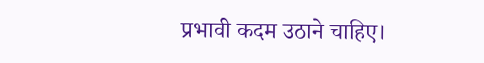प्रभावी कदम उठाने चाहिए।